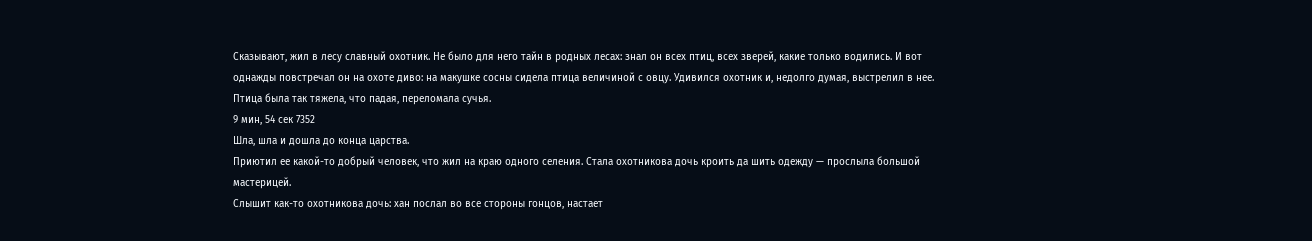Сказывают, жил в лесу славный охотник. Не было для него тайн в родных лесах: знал он всех птиц, всех зверей, какие только водились. И вот однажды повстречал он на охоте диво: на макушке сосны сидела птица величиной с овцу. Удивился охотник и, недолго думая, выстрелил в нее. Птица была так тяжела, что падая, переломала сучья.
9 мин, 54 сек 7352
Шла, шла и дошла до конца царства.
Приютил ее какой-то добрый человек, что жил на краю одного селения. Стала охотникова дочь кроить да шить одежду — прослыла большой мастерицей.
Слышит как-то охотникова дочь: хан послал во все стороны гонцов, настает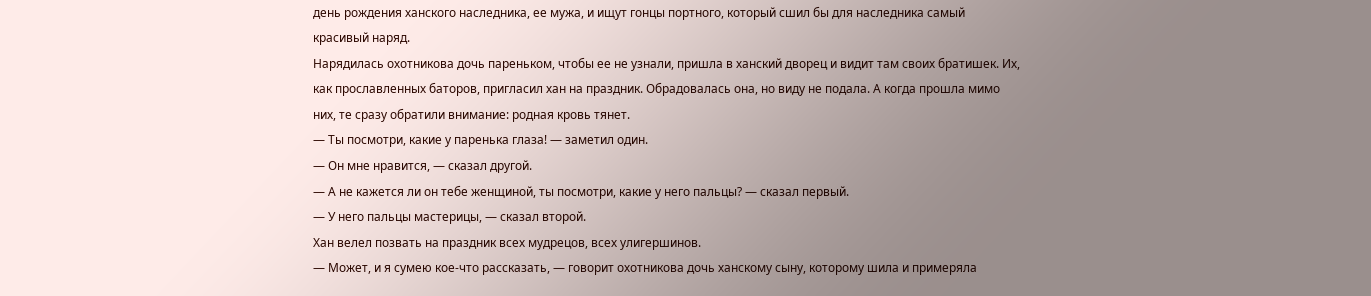день рождения ханского наследника, ее мужа, и ищут гонцы портного, который сшил бы для наследника самый красивый наряд.
Нарядилась охотникова дочь пареньком, чтобы ее не узнали, пришла в ханский дворец и видит там своих братишек. Их, как прославленных баторов, пригласил хан на праздник. Обрадовалась она, но виду не подала. А когда прошла мимо них, те сразу обратили внимание: родная кровь тянет.
— Ты посмотри, какие у паренька глаза! — заметил один.
— Он мне нравится, — сказал другой.
— А не кажется ли он тебе женщиной, ты посмотри, какие у него пальцы? — сказал первый.
— У него пальцы мастерицы, — сказал второй.
Хан велел позвать на праздник всех мудрецов, всех улигершинов.
— Может, и я сумею кое-что рассказать, — говорит охотникова дочь ханскому сыну, которому шила и примеряла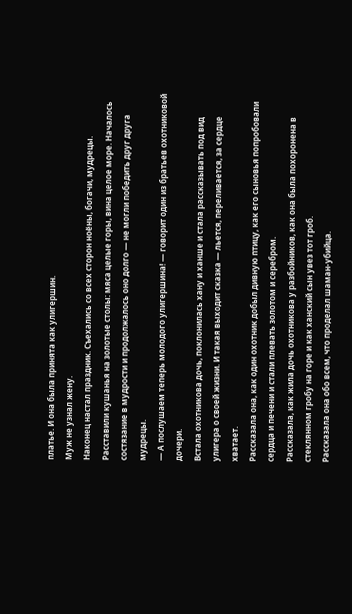платье. И она была принята как улигершин.
Муж не узнал жену.
Наконец настал праздник. Съехались со всех сторон ноёны, богачи, мудрецы. Расставили кушанья на золотые столы: мяса целые горы, вина целое море. Началось состязание в мудрости и продолжалось оно долго — не могли победить друг друга мудрецы.
— А послушаем теперь молодого улигершина! — говорит один из братьев охотниковой дочери.
Встала охотникова дочь, поклонилась хану и ханше и стала рассказывать под вид улигера о своей жизни. И такая выходит сказка — льется, переливается, за сердце хватает.
Рассказала она, как один охотник добыл дивную птицу, как его сыновья попробовали сердца и печени и стали плевать золотом и серебром.
Рассказала, как жила дочь охотникова у разбойников, как она была похоронена в стеклянном гробу на горе и как ханский сын увез тот гроб.
Рассказала она обо всем, что проделал шаман-убийца.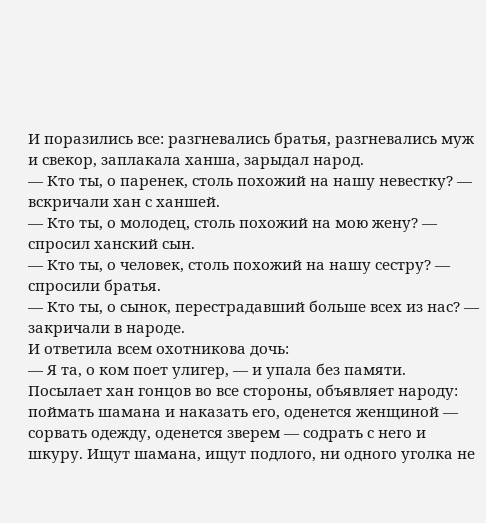И поразились все: разгневались братья, разгневались муж и свекор, заплакала ханша, зарыдал народ.
— Кто ты, о паренек, столь похожий на нашу невестку? — вскричали хан с ханшей.
— Кто ты, о молодец, столь похожий на мою жену? — спросил ханский сын.
— Кто ты, о человек, столь похожий на нашу сестру? — спросили братья.
— Кто ты, о сынок, перестрадавший больше всех из нас? — закричали в народе.
И ответила всем охотникова дочь:
— Я та, о ком поет улигер, — и упала без памяти.
Посылает хан гонцов во все стороны, объявляет народу: поймать шамана и наказать его, оденется женщиной — сорвать одежду, оденется зверем — содрать с него и шкуру. Ищут шамана, ищут подлого, ни одного уголка не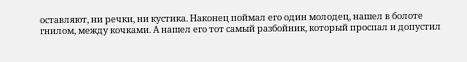оставляют, ни речки, ни кустика. Наконец поймал его один молодец, нашел в болоте гнилом, между кочками. А нашел его тот самый разбойник, который проспал и допустил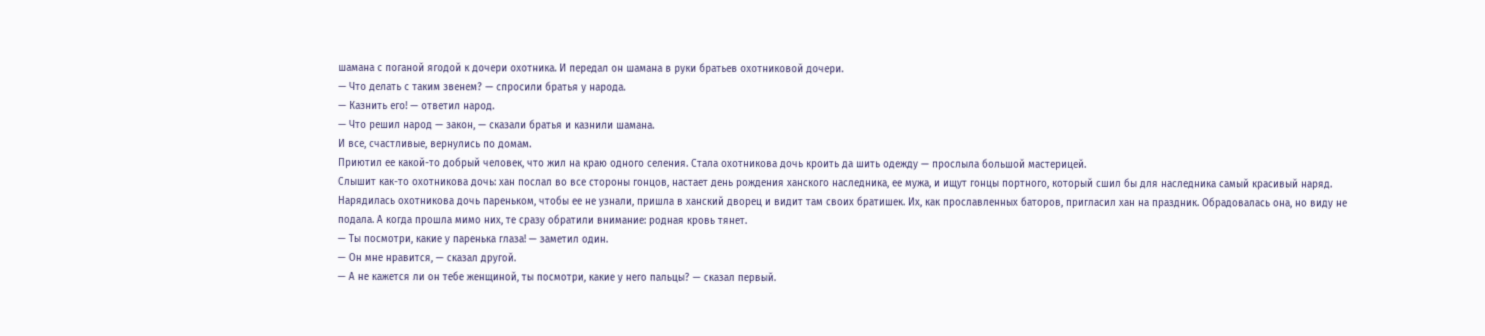шамана с поганой ягодой к дочери охотника. И передал он шамана в руки братьев охотниковой дочери.
— Что делать с таким звенем? — спросили братья у народа.
— Казнить его! — ответил народ.
— Что решил народ — закон, — сказали братья и казнили шамана.
И все, счастливые, вернулись по домам.
Приютил ее какой-то добрый человек, что жил на краю одного селения. Стала охотникова дочь кроить да шить одежду — прослыла большой мастерицей.
Слышит как-то охотникова дочь: хан послал во все стороны гонцов, настает день рождения ханского наследника, ее мужа, и ищут гонцы портного, который сшил бы для наследника самый красивый наряд.
Нарядилась охотникова дочь пареньком, чтобы ее не узнали, пришла в ханский дворец и видит там своих братишек. Их, как прославленных баторов, пригласил хан на праздник. Обрадовалась она, но виду не подала. А когда прошла мимо них, те сразу обратили внимание: родная кровь тянет.
— Ты посмотри, какие у паренька глаза! — заметил один.
— Он мне нравится, — сказал другой.
— А не кажется ли он тебе женщиной, ты посмотри, какие у него пальцы? — сказал первый.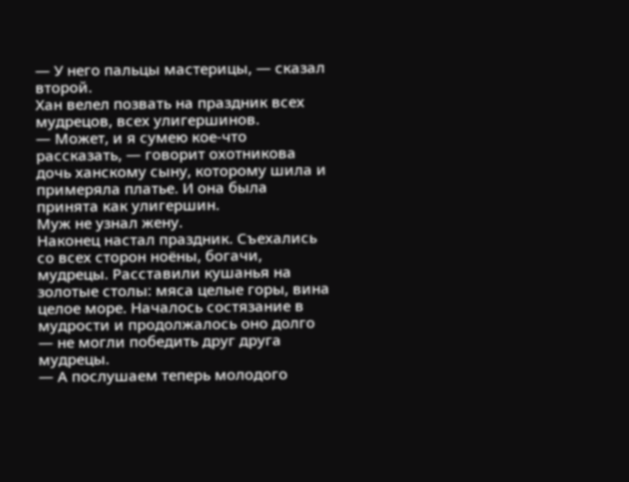— У него пальцы мастерицы, — сказал второй.
Хан велел позвать на праздник всех мудрецов, всех улигершинов.
— Может, и я сумею кое-что рассказать, — говорит охотникова дочь ханскому сыну, которому шила и примеряла платье. И она была принята как улигершин.
Муж не узнал жену.
Наконец настал праздник. Съехались со всех сторон ноёны, богачи, мудрецы. Расставили кушанья на золотые столы: мяса целые горы, вина целое море. Началось состязание в мудрости и продолжалось оно долго — не могли победить друг друга мудрецы.
— А послушаем теперь молодого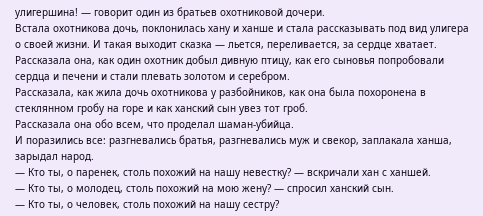улигершина! — говорит один из братьев охотниковой дочери.
Встала охотникова дочь, поклонилась хану и ханше и стала рассказывать под вид улигера о своей жизни. И такая выходит сказка — льется, переливается, за сердце хватает.
Рассказала она, как один охотник добыл дивную птицу, как его сыновья попробовали сердца и печени и стали плевать золотом и серебром.
Рассказала, как жила дочь охотникова у разбойников, как она была похоронена в стеклянном гробу на горе и как ханский сын увез тот гроб.
Рассказала она обо всем, что проделал шаман-убийца.
И поразились все: разгневались братья, разгневались муж и свекор, заплакала ханша, зарыдал народ.
— Кто ты, о паренек, столь похожий на нашу невестку? — вскричали хан с ханшей.
— Кто ты, о молодец, столь похожий на мою жену? — спросил ханский сын.
— Кто ты, о человек, столь похожий на нашу сестру?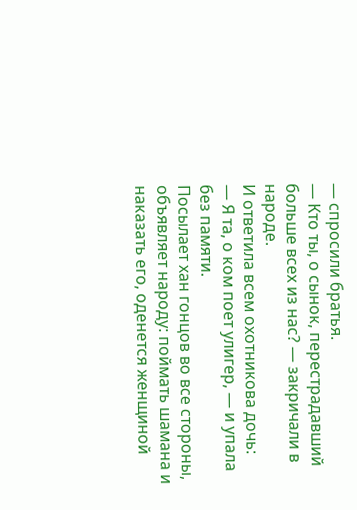— спросили братья.
— Кто ты, о сынок, перестрадавший больше всех из нас? — закричали в народе.
И ответила всем охотникова дочь:
— Я та, о ком поет улигер, — и упала без памяти.
Посылает хан гонцов во все стороны, объявляет народу: поймать шамана и наказать его, оденется женщиной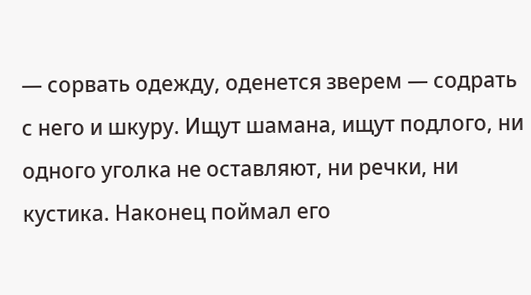— сорвать одежду, оденется зверем — содрать с него и шкуру. Ищут шамана, ищут подлого, ни одного уголка не оставляют, ни речки, ни кустика. Наконец поймал его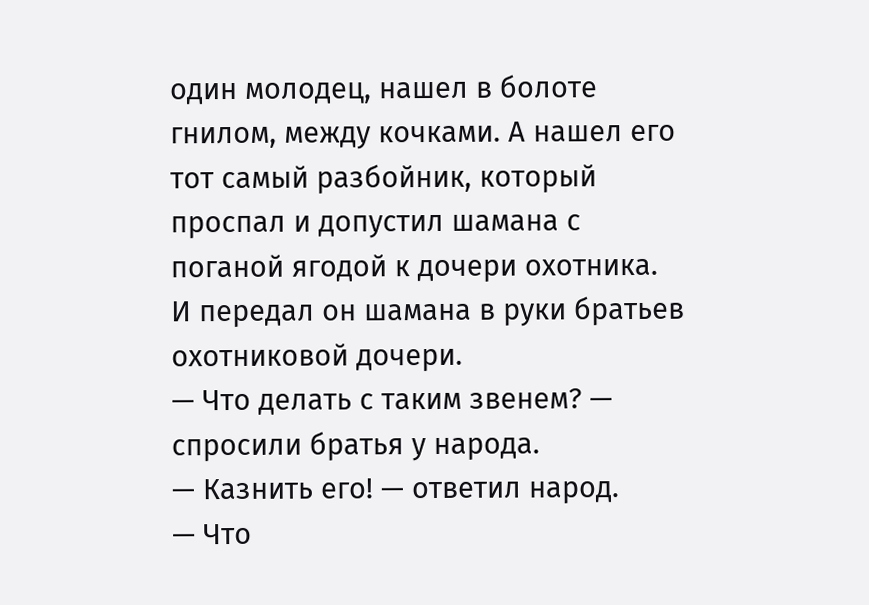один молодец, нашел в болоте гнилом, между кочками. А нашел его тот самый разбойник, который проспал и допустил шамана с поганой ягодой к дочери охотника. И передал он шамана в руки братьев охотниковой дочери.
— Что делать с таким звенем? — спросили братья у народа.
— Казнить его! — ответил народ.
— Что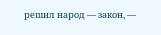решил народ — закон, —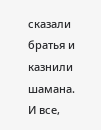сказали братья и казнили шамана.
И все,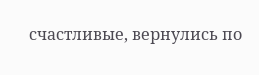счастливые, вернулись по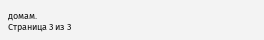домам.
Страница 3 из 3